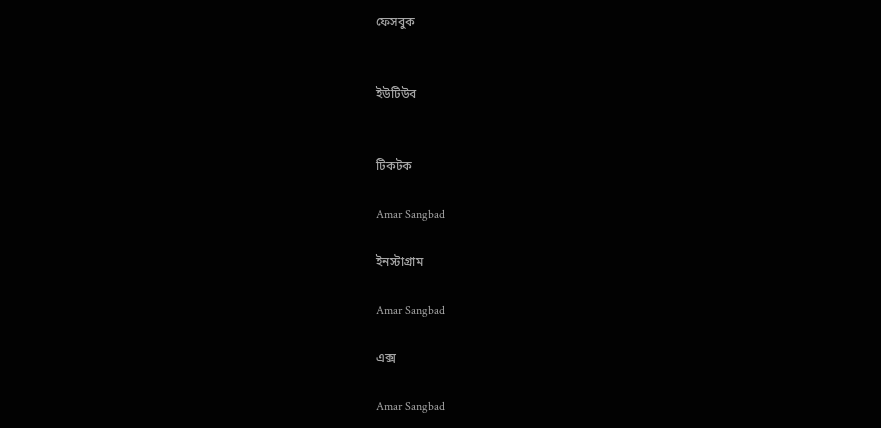ফেসবুক


ইউটিউব


টিকটক

Amar Sangbad

ইনস্টাগ্রাম

Amar Sangbad

এক্স

Amar Sangbad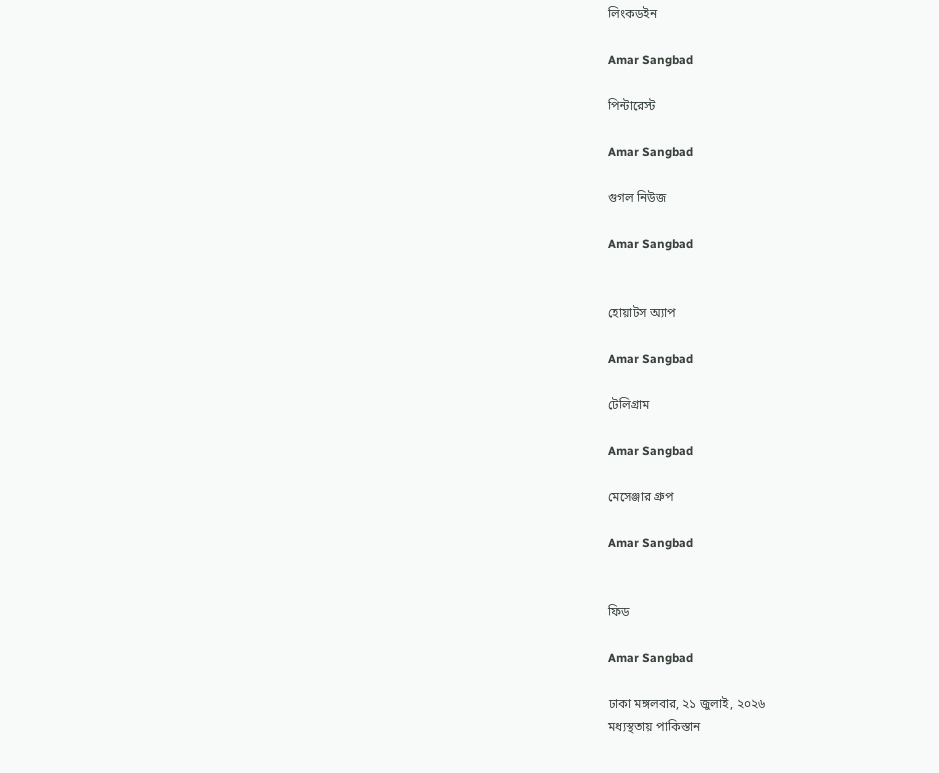লিংকডইন

Amar Sangbad

পিন্টারেস্ট

Amar Sangbad

গুগল নিউজ

Amar Sangbad


হোয়াটস অ্যাপ

Amar Sangbad

টেলিগ্রাম

Amar Sangbad

মেসেঞ্জার গ্রুপ

Amar Sangbad


ফিড

Amar Sangbad

ঢাকা মঙ্গলবার, ২১ জুলাই, ২০২৬
মধ্যস্থতায় পাকিস্তান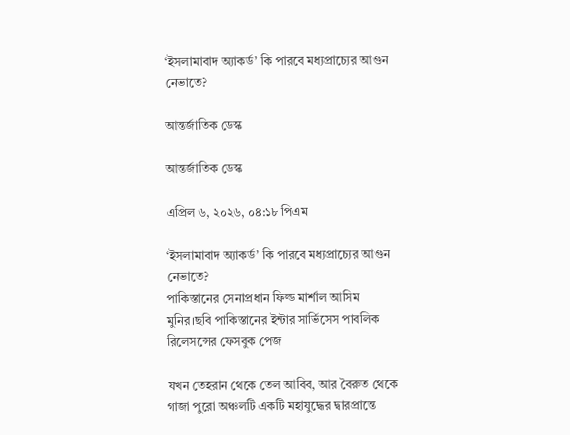‘ইসলামাবাদ অ্যাকর্ড’ কি পারবে মধ্যপ্রাচ্যের আগুন নেভাতে?

আন্তর্জাতিক ডেস্ক

আন্তর্জাতিক ডেস্ক

এপ্রিল ৬, ২০২৬, ০৪:১৮ পিএম

‘ইসলামাবাদ অ্যাকর্ড’ কি পারবে মধ্যপ্রাচ্যের আগুন নেভাতে?
পাকিস্তানের সেনাপ্রধান ফিল্ড মার্শাল আসিম মুনির।ছবি পাকিস্তানের ইন্টার সার্ভিসেস পাবলিক রিলেসন্সের ফেসবুক পেজ

যখন তেহরান থেকে তেল আবিব, আর বৈরুত থেকে গাজা পুরো অঞ্চলটি একটি মহাযুদ্ধের দ্বারপ্রান্তে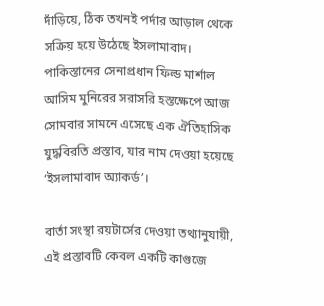দাঁড়িয়ে, ঠিক তখনই পর্দার আড়াল থেকে সক্রিয় হয়ে উঠেছে ইসলামাবাদ। পাকিস্তানের সেনাপ্রধান ফিল্ড মার্শাল আসিম মুনিরের সরাসরি হস্তক্ষেপে আজ সোমবার সামনে এসেছে এক ঐতিহাসিক যুদ্ধবিরতি প্রস্তাব, যার নাম দেওয়া হয়েছে ‘ইসলামাবাদ অ্যাকর্ড’।

বার্তা সংস্থা রয়টার্সের দেওয়া তথ্যানুযায়ী, এই প্রস্তাবটি কেবল একটি কাগুজে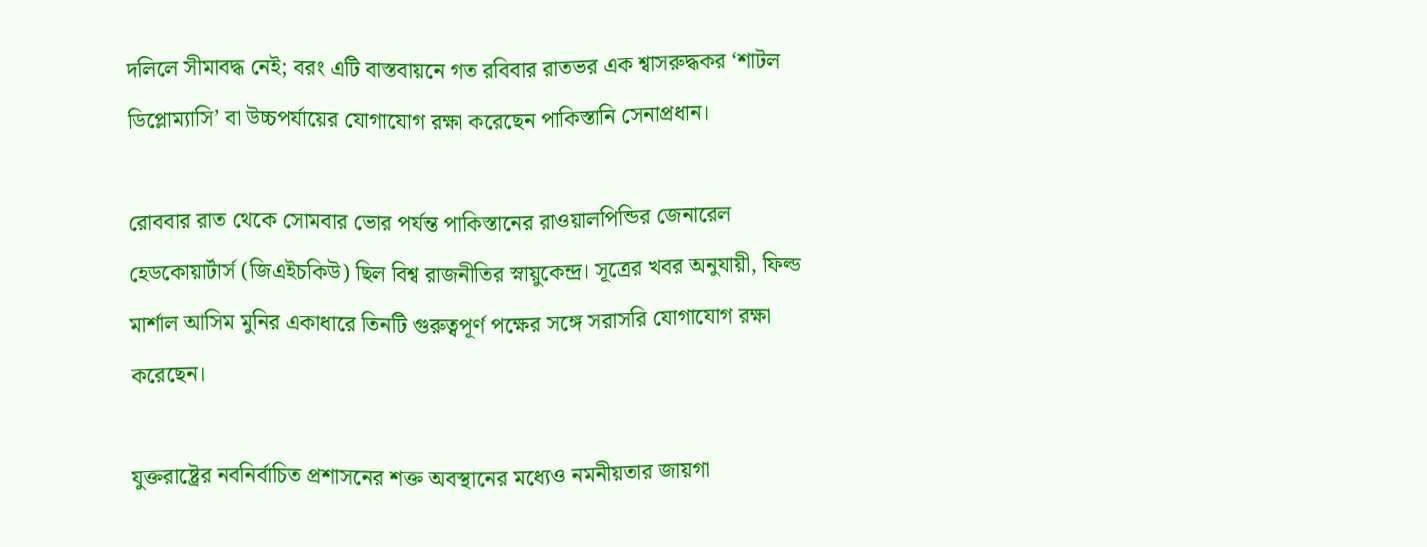দলিলে সীমাবদ্ধ নেই; বরং এটি বাস্তবায়নে গত রবিবার রাতভর এক শ্বাসরুদ্ধকর ‘শাটল ডিপ্লোম্যাসি’ বা উচ্চপর্যায়ের যোগাযোগ রক্ষা করেছেন পাকিস্তানি সেনাপ্রধান।

রোববার রাত থেকে সোমবার ভোর পর্যন্ত পাকিস্তানের রাওয়ালপিন্ডির জেনারেল হেডকোয়ার্টার্স (জিএইচকিউ) ছিল বিশ্ব রাজনীতির স্নায়ুকেন্দ্র। সূত্রের খবর অনুযায়ী, ফিল্ড মার্শাল আসিম মুনির একাধারে তিনটি গুরুত্বপূর্ণ পক্ষের সঙ্গে সরাসরি যোগাযোগ রক্ষা করেছেন।

যুক্তরাষ্ট্রের নবনির্বাচিত প্রশাসনের শক্ত অবস্থানের মধ্যেও নমনীয়তার জায়গা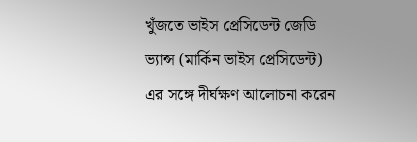খুঁজতে ভাইস প্রেসিডেন্ট জেডি ভ্যান্স (মার্কিন ভাইস প্রেসিডেন্ট) এর সঙ্গে দীর্ঘক্ষণ আলোচনা করেন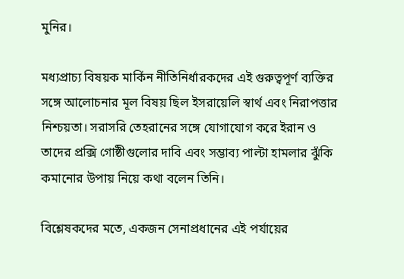মুনির।

মধ্যপ্রাচ্য বিষয়ক মার্কিন নীতিনির্ধারকদের এই গুরুত্বপূর্ণ ব্যক্তির সঙ্গে আলোচনার মূল বিষয় ছিল ইসরায়েলি স্বার্থ এবং নিরাপত্তার নিশ্চয়তা। সরাসরি তেহরানের সঙ্গে যোগাযোগ করে ইরান ও তাদের প্রক্সি গোষ্ঠীগুলোর দাবি এবং সম্ভাব্য পাল্টা হামলার ঝুঁকি কমানোর উপায় নিয়ে কথা বলেন তিনি।

বিশ্লেষকদের মতে, একজন সেনাপ্রধানের এই পর্যায়ের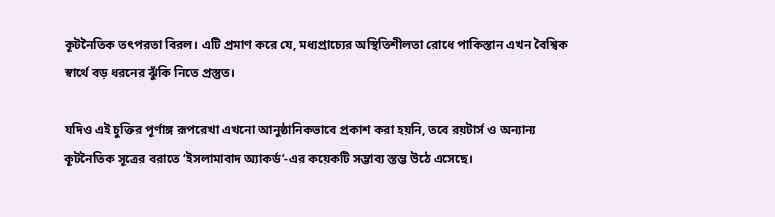কূটনৈতিক তৎপরতা বিরল। এটি প্রমাণ করে যে, মধ্যপ্রাচ্যের অস্থিতিশীলতা রোধে পাকিস্তান এখন বৈশ্বিক স্বার্থে বড় ধরনের ঝুঁকি নিতে প্রস্তুত।

যদিও এই চুক্তির পূর্ণাঙ্গ রূপরেখা এখনো আনুষ্ঠানিকভাবে প্রকাশ করা হয়নি, তবে রয়টার্স ও অন্যান্য কূটনৈতিক সূত্রের বরাতে ‘ইসলামাবাদ অ্যাকর্ড’-এর কয়েকটি সম্ভাব্য স্তম্ভ উঠে এসেছে।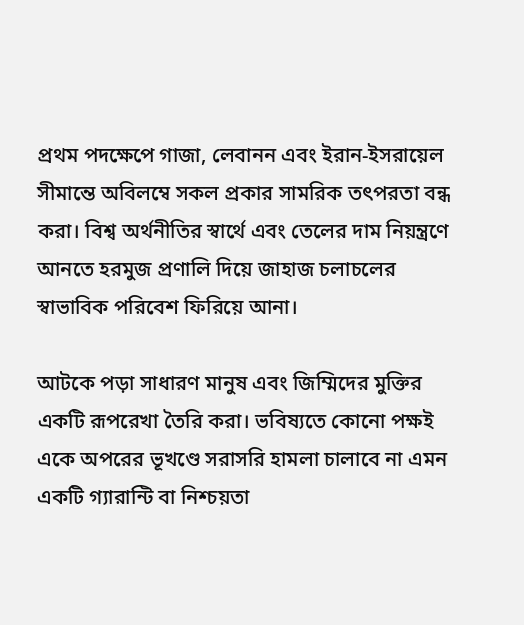প্রথম পদক্ষেপে গাজা, লেবানন এবং ইরান-ইসরায়েল সীমান্তে অবিলম্বে সকল প্রকার সামরিক তৎপরতা বন্ধ করা। বিশ্ব অর্থনীতির স্বার্থে এবং তেলের দাম নিয়ন্ত্রণে আনতে হরমুজ প্রণালি দিয়ে জাহাজ চলাচলের স্বাভাবিক পরিবেশ ফিরিয়ে আনা।

আটকে পড়া সাধারণ মানুষ এবং জিম্মিদের মুক্তির একটি রূপরেখা তৈরি করা। ভবিষ্যতে কোনো পক্ষই একে অপরের ভূখণ্ডে সরাসরি হামলা চালাবে না এমন একটি গ্যারান্টি বা নিশ্চয়তা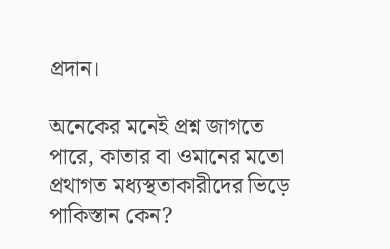প্রদান।

অনেকের মনেই প্রশ্ন জাগতে পারে, কাতার বা ওমানের মতো প্রথাগত মধ্যস্থতাকারীদের ভিড়ে পাকিস্তান কেন?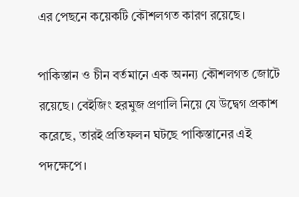এর পেছনে কয়েকটি কৌশলগত কারণ রয়েছে।

পাকিস্তান ও চীন বর্তমানে এক অনন্য কৌশলগত জোটে রয়েছে। বেইজিং হরমুজ প্রণালি নিয়ে যে উদ্বেগ প্রকাশ করেছে, তারই প্রতিফলন ঘটছে পাকিস্তানের এই পদক্ষেপে।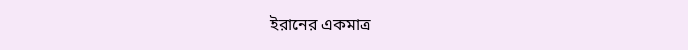ইরানের একমাত্র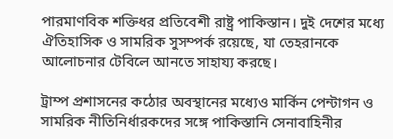পারমাণবিক শক্তিধর প্রতিবেশী রাষ্ট্র পাকিস্তান। দুই দেশের মধ্যে ঐতিহাসিক ও সামরিক সুসম্পর্ক রয়েছে, যা তেহরানকে আলোচনার টেবিলে আনতে সাহায্য করছে।

ট্রাম্প প্রশাসনের কঠোর অবস্থানের মধ্যেও মার্কিন পেন্টাগন ও সামরিক নীতিনির্ধারকদের সঙ্গে পাকিস্তানি সেনাবাহিনীর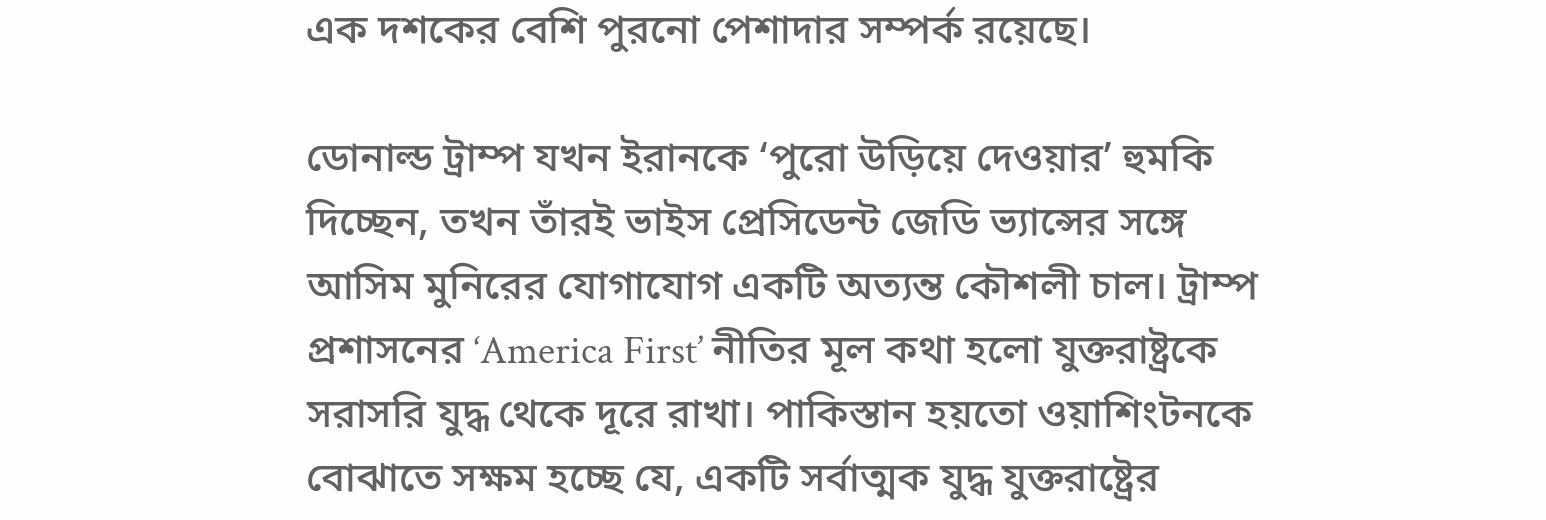এক দশকের বেশি পুরনো পেশাদার সম্পর্ক রয়েছে।

ডোনাল্ড ট্রাম্প যখন ইরানকে ‘পুরো উড়িয়ে দেওয়ার’ হুমকি দিচ্ছেন, তখন তাঁরই ভাইস প্রেসিডেন্ট জেডি ভ্যান্সের সঙ্গে আসিম মুনিরের যোগাযোগ একটি অত্যন্ত কৌশলী চাল। ট্রাম্প প্রশাসনের ‘America First’ নীতির মূল কথা হলো যুক্তরাষ্ট্রকে সরাসরি যুদ্ধ থেকে দূরে রাখা। পাকিস্তান হয়তো ওয়াশিংটনকে বোঝাতে সক্ষম হচ্ছে যে, একটি সর্বাত্মক যুদ্ধ যুক্তরাষ্ট্রের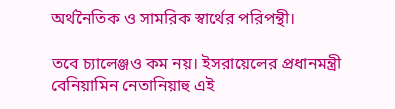অর্থনৈতিক ও সামরিক স্বার্থের পরিপন্থী।

তবে চ্যালেঞ্জও কম নয়। ইসরায়েলের প্রধানমন্ত্রী বেনিয়ামিন নেতানিয়াহু এই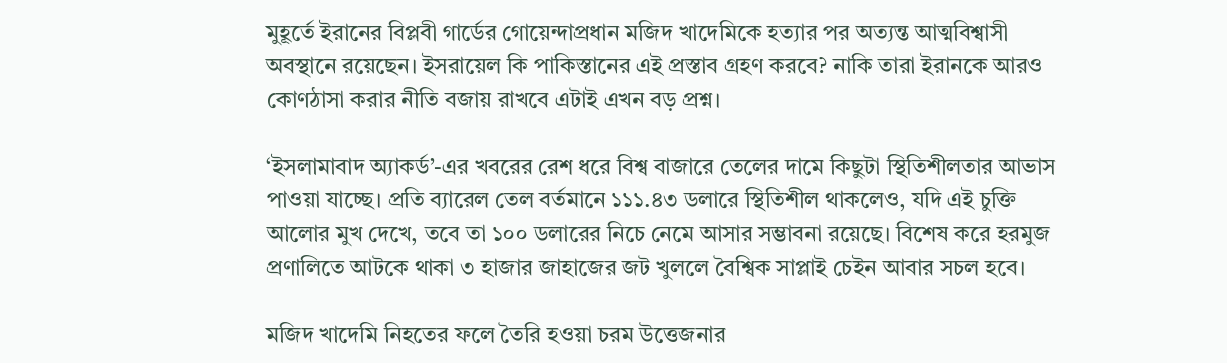মুহূর্তে ইরানের বিপ্লবী গার্ডের গোয়েন্দাপ্রধান মজিদ খাদেমিকে হত্যার পর অত্যন্ত আত্মবিশ্বাসী অবস্থানে রয়েছেন। ইসরায়েল কি পাকিস্তানের এই প্রস্তাব গ্রহণ করবে? নাকি তারা ইরানকে আরও কোণঠাসা করার নীতি বজায় রাখবে এটাই এখন বড় প্রশ্ন।

‘ইসলামাবাদ অ্যাকর্ড’-এর খবরের রেশ ধরে বিশ্ব বাজারে তেলের দামে কিছুটা স্থিতিশীলতার আভাস পাওয়া যাচ্ছে। প্রতি ব্যারেল তেল বর্তমানে ১১১.৪৩ ডলারে স্থিতিশীল থাকলেও, যদি এই চুক্তি আলোর মুখ দেখে, তবে তা ১০০ ডলারের নিচে নেমে আসার সম্ভাবনা রয়েছে। বিশেষ করে হরমুজ প্রণালিতে আটকে থাকা ৩ হাজার জাহাজের জট খুললে বৈশ্বিক সাপ্লাই চেইন আবার সচল হবে।

মজিদ খাদেমি নিহতের ফলে তৈরি হওয়া চরম উত্তেজনার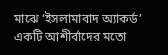মাঝে ‘ইসলামাবাদ অ্যাকর্ড’ একটি আশীর্বাদের মতো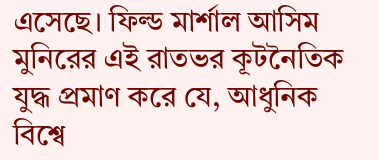এসেছে। ফিল্ড মার্শাল আসিম মুনিরের এই রাতভর কূটনৈতিক যুদ্ধ প্রমাণ করে যে, আধুনিক বিশ্বে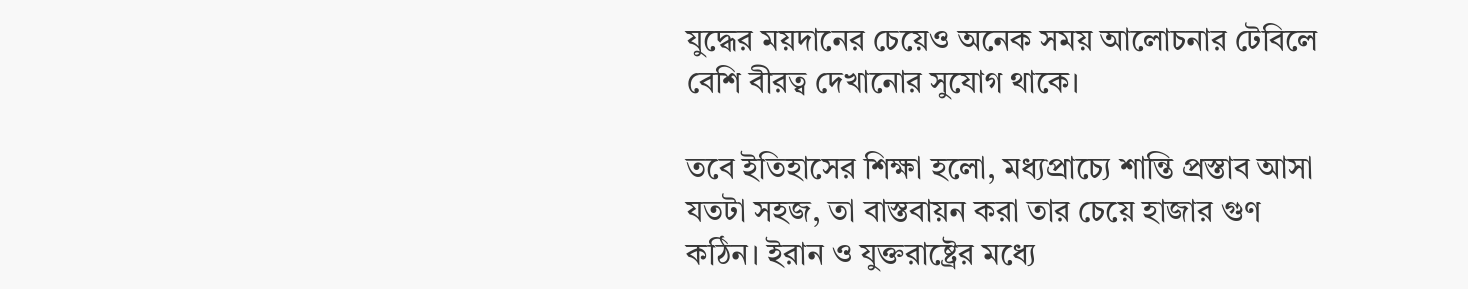যুদ্ধের ময়দানের চেয়েও অনেক সময় আলোচনার টেবিলে বেশি বীরত্ব দেখানোর সুযোগ থাকে।

তবে ইতিহাসের শিক্ষা হলো, মধ্যপ্রাচ্যে শান্তি প্রস্তাব আসা যতটা সহজ, তা বাস্তবায়ন করা তার চেয়ে হাজার গুণ কঠিন। ইরান ও যুক্তরাষ্ট্রের মধ্যে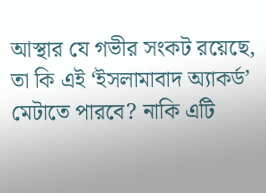আস্থার যে গভীর সংকট রয়েছে, তা কি এই ‘ইসলামাবাদ অ্যাকর্ড’ মেটাতে পারবে? নাকি এটি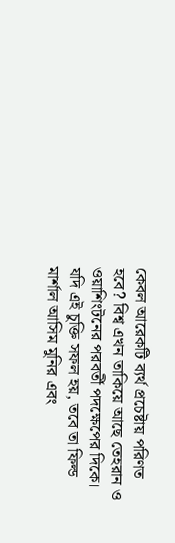কেবল আরেকটি ব্যর্থ প্রচেষ্টায় পরিণত হবে? বিশ্ব এখন তাকিয়ে আছে তেহরান ও ওয়াশিংটনের পরবর্তী পদক্ষেপের দিকে। যদি এই চুক্তি সফল হয়, তবে তা ফিল্ড মার্শাল আসিম মুনির এবং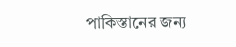পাকিস্তানের জন্য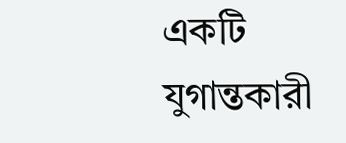একটি যুগান্তকারী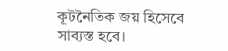কূটনৈতিক জয় হিসেবে সাব্যস্ত হবে।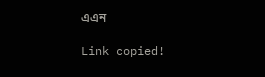এএন

Link copied!